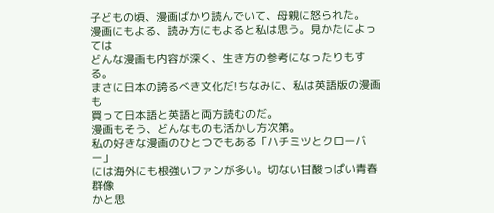子どもの頃、漫画ばかり読んでいて、母親に怒られた。
漫画にもよる、読み方にもよると私は思う。見かたによっては
どんな漫画も内容が深く、生き方の参考になったりもする。
まさに日本の誇るべき文化だ!ちなみに、私は英語版の漫画も
買って日本語と英語と両方読むのだ。
漫画もそう、どんなものも活かし方次第。
私の好きな漫画のひとつでもある「ハチミツとクローバー」
には海外にも根強いファンが多い。切ない甘酸っぱい青春群像
かと思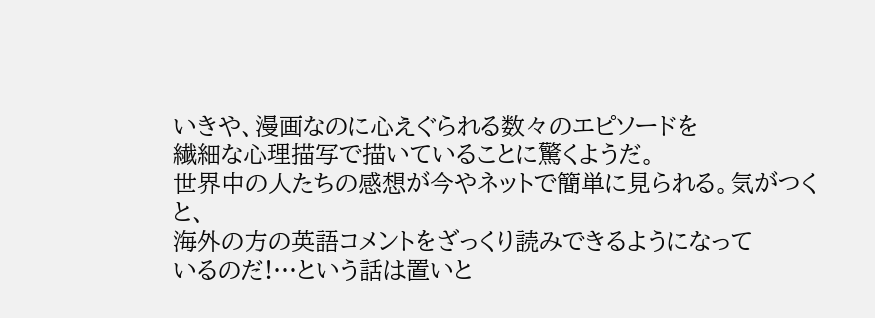いきや、漫画なのに心えぐられる数々のエピソードを
繊細な心理描写で描いていることに驚くようだ。
世界中の人たちの感想が今やネットで簡単に見られる。気がつくと、
海外の方の英語コメントをざっくり読みできるようになって
いるのだ!…という話は置いと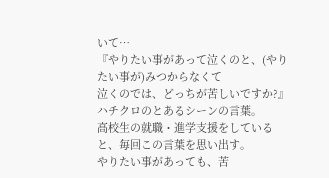いて…
『やりたい事があって泣くのと、(やりたい事が)みつからなくて
泣くのでは、どっちが苦しいですか?』
ハチクロのとあるシーンの言葉。
高校生の就職・進学支援をしていると、毎回この言葉を思い出す。
やりたい事があっても、苦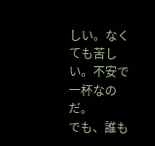しい。なくても苦しい。不安で一杯なのだ。
でも、誰も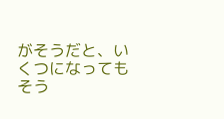がそうだと、いくつになってもそう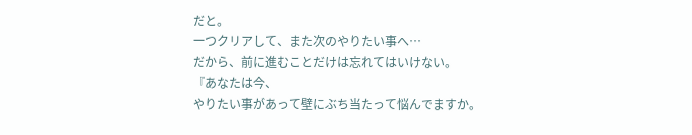だと。
一つクリアして、また次のやりたい事へ…
だから、前に進むことだけは忘れてはいけない。
『あなたは今、
やりたい事があって壁にぶち当たって悩んでますか。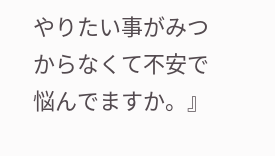やりたい事がみつからなくて不安で悩んでますか。』